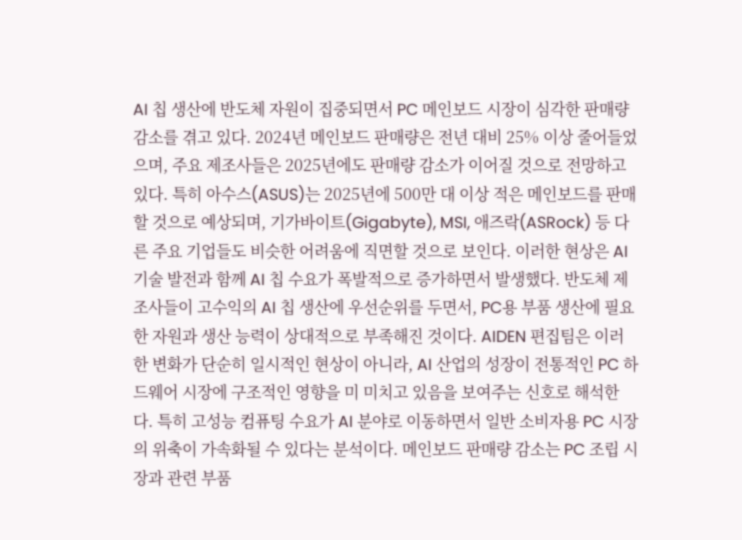AI 칩 생산에 반도체 자원이 집중되면서 PC 메인보드 시장이 심각한 판매량 감소를 겪고 있다. 2024년 메인보드 판매량은 전년 대비 25% 이상 줄어들었으며, 주요 제조사들은 2025년에도 판매량 감소가 이어질 것으로 전망하고 있다. 특히 아수스(ASUS)는 2025년에 500만 대 이상 적은 메인보드를 판매할 것으로 예상되며, 기가바이트(Gigabyte), MSI, 애즈락(ASRock) 등 다른 주요 기업들도 비슷한 어려움에 직면할 것으로 보인다. 이러한 현상은 AI 기술 발전과 함께 AI 칩 수요가 폭발적으로 증가하면서 발생했다. 반도체 제조사들이 고수익의 AI 칩 생산에 우선순위를 두면서, PC용 부품 생산에 필요한 자원과 생산 능력이 상대적으로 부족해진 것이다. AIDEN 편집팀은 이러한 변화가 단순히 일시적인 현상이 아니라, AI 산업의 성장이 전통적인 PC 하드웨어 시장에 구조적인 영향을 미 미치고 있음을 보여주는 신호로 해석한다. 특히 고성능 컴퓨팅 수요가 AI 분야로 이동하면서 일반 소비자용 PC 시장의 위축이 가속화될 수 있다는 분석이다. 메인보드 판매량 감소는 PC 조립 시장과 관련 부품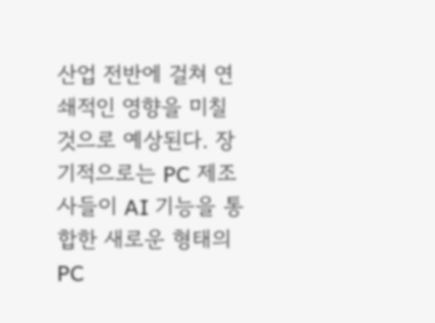산업 전반에 걸쳐 연쇄적인 영향을 미칠 것으로 예상된다. 장기적으로는 PC 제조사들이 AI 기능을 통합한 새로운 형태의 PC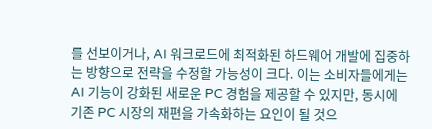를 선보이거나, AI 워크로드에 최적화된 하드웨어 개발에 집중하는 방향으로 전략을 수정할 가능성이 크다. 이는 소비자들에게는 AI 기능이 강화된 새로운 PC 경험을 제공할 수 있지만, 동시에 기존 PC 시장의 재편을 가속화하는 요인이 될 것으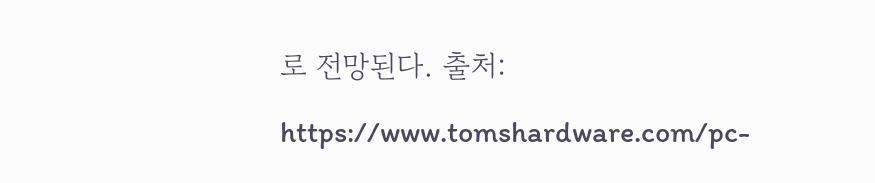로 전망된다. 출처: https://www.tomshardware.com/pc-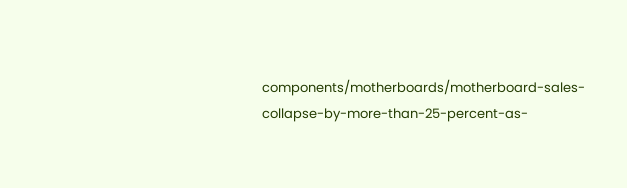components/motherboards/motherboard-sales-collapse-by-more-than-25-percent-as-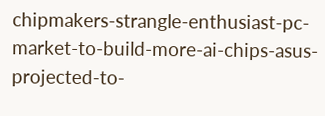chipmakers-strangle-enthusiast-pc-market-to-build-more-ai-chips-asus-projected-to-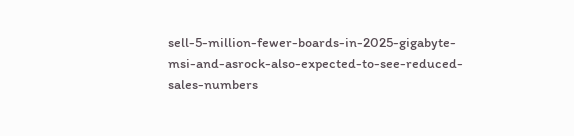sell-5-million-fewer-boards-in-2025-gigabyte-msi-and-asrock-also-expected-to-see-reduced-sales-numbers